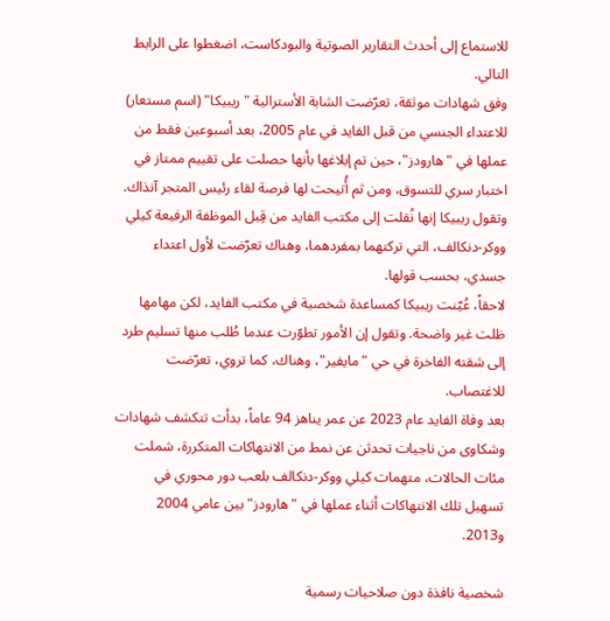للاستماع إلى أحدث التقارير الصوتية والبودكاست، اضغطوا على الرابط التالي.
وفق شهادات موثقة، تعرّضت الشابة الأسترالية "ريبيكا" (اسم مستعار) للاعتداء الجنسي من قبل الفايد في عام 2005، بعد أسبوعين فقط من عملها في "هارودز"، حين تم إبلاغها بأنها حصلت على تقييم ممتاز في اختبار سري للتسوق، ومن ثم أُتيحت لها فرصة لقاء رئيس المتجر آنذاك.
وتقول ريبيكا إنها نُقلت إلى مكتب الفايد من قِبل الموظفة الرفيعة كيلي ووكر-دنكالف، التي تركتهما بمفردهما، وهناك تعرّضت لأول اعتداء جسدي، بحسب قولها.
لاحقاً، عُيّنت ريبيكا كمساعدة شخصية في مكتب الفايد، لكن مهامها ظلت غير واضحة. وتقول إن الأمور تطوّرت عندما طُلب منها تسليم طرد إلى شقته الفاخرة في حي "مايفير"، وهناك، كما تروي، تعرّضت للاغتصاب.
بعد وفاة الفايد عام 2023 عن عمر يناهز 94 عاماً، بدأت تتكشف شهادات وشكاوى من ناجيات تحدثن عن نمط من الانتهاكات المتكررة، شملت مئات الحالات، متهمات كيلي ووكر-دنكالف بلعب دور محوري في تسهيل تلك الانتهاكات أثناء عملها في "هارودز" بين عامي 2004 و2013.

شخصية نافذة دون صلاحيات رسمية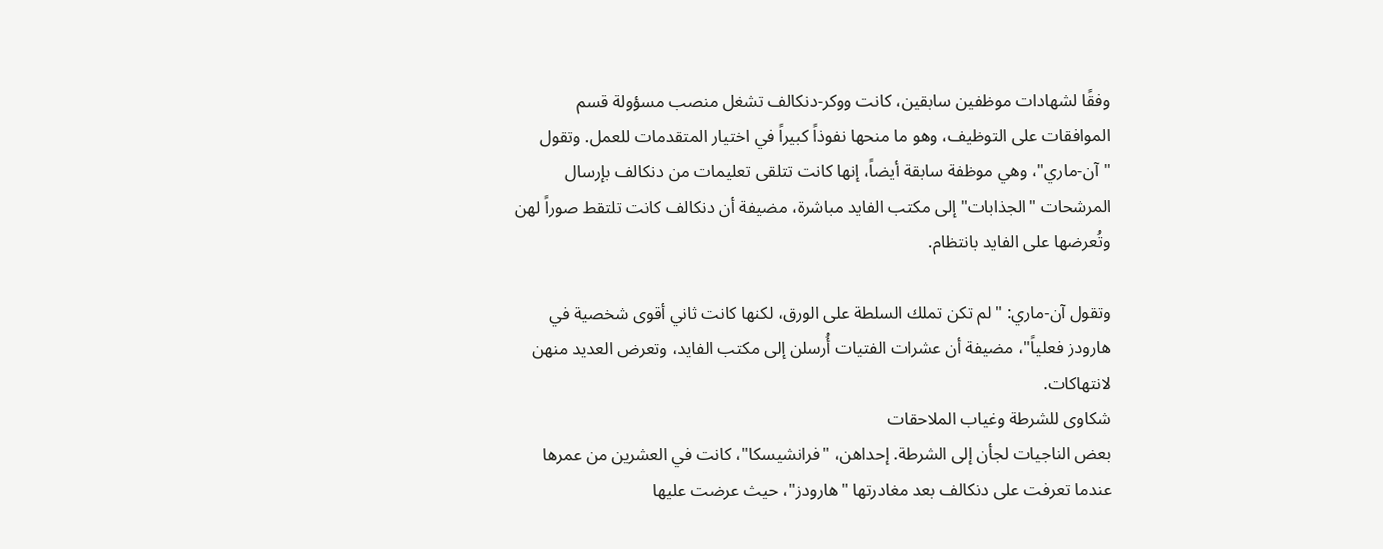وفقًا لشهادات موظفين سابقين، كانت ووكر-دنكالف تشغل منصب مسؤولة قسم الموافقات على التوظيف، وهو ما منحها نفوذاً كبيراً في اختيار المتقدمات للعمل. وتقول "آن-ماري"، وهي موظفة سابقة أيضاً، إنها كانت تتلقى تعليمات من دنكالف بإرسال المرشحات "الجذابات" إلى مكتب الفايد مباشرة، مضيفة أن دنكالف كانت تلتقط صوراً لهن وتُعرضها على الفايد بانتظام.

وتقول آن-ماري: "لم تكن تملك السلطة على الورق، لكنها كانت ثاني أقوى شخصية في هارودز فعلياً"، مضيفة أن عشرات الفتيات أُرسلن إلى مكتب الفايد، وتعرض العديد منهن لانتهاكات.
شكاوى للشرطة وغياب الملاحقات
بعض الناجيات لجأن إلى الشرطة. إحداهن، "فرانشيسكا"، كانت في العشرين من عمرها عندما تعرفت على دنكالف بعد مغادرتها "هارودز"، حيث عرضت عليها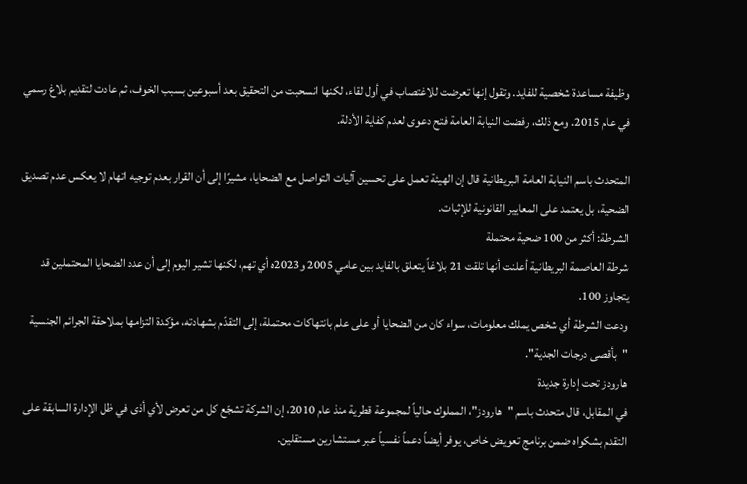وظيفة مساعدة شخصية للفايد. وتقول إنها تعرضت للاغتصاب في أول لقاء، لكنها انسحبت من التحقيق بعد أسبوعين بسبب الخوف، ثم عادت لتقديم بلاغ رسمي في عام 2015. ومع ذلك، رفضت النيابة العامة فتح دعوى لعدم كفاية الأدلة.

المتحدث باسم النيابة العامة البريطانية قال إن الهيئة تعمل على تحسين آليات التواصل مع الضحايا، مشيرًا إلى أن القرار بعدم توجيه اتهام لا يعكس عدم تصديق الضحية، بل يعتمد على المعايير القانونية للإثبات.
الشرطة: أكثر من 100 ضحية محتملة
شرطة العاصمة البريطانية أعلنت أنها تلقت 21 بلاغاً يتعلق بالفايد بين عامي 2005 و2023ه أي تهم، لكنها تشير اليوم إلى أن عدد الضحايا المحتملين قد يتجاوز 100.
ودعت الشرطة أي شخص يملك معلومات، سواء كان من الضحايا أو على علم بانتهاكات محتملة، إلى التقدّم بشهادته، مؤكدة التزامها بملاحقة الجرائم الجنسية "بأقصى درجات الجدية".
هارودز تحت إدارة جديدة
في المقابل، قال متحدث باسم "هارودز"، المملوك حالياً لمجموعة قطرية منذ عام 2010، إن الشركة تشجّع كل من تعرض لأي أذى في ظل الإدارة السابقة على التقدم بشكواه ضمن برنامج تعويض خاص، يوفر أيضاً دعماً نفسياً عبر مستشارين مستقلين.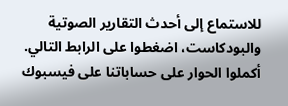للاستماع إلى أحدث التقارير الصوتية والبودكاست، اضغطوا على الرابط التالي.
أكملوا الحوار على حساباتنا على فيسبوك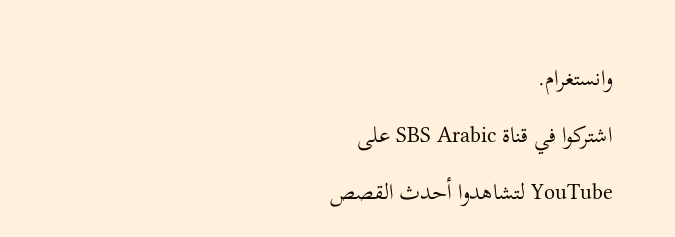وانستغرام.
اشتركوا في قناة SBS Arabic على YouTube لتشاهدوا أحدث القصص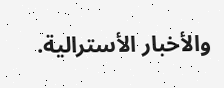والأخبار الأسترالية.